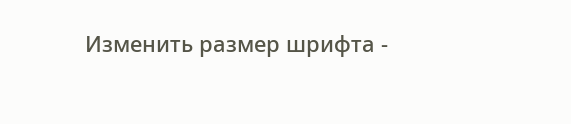Изменить размер шрифта -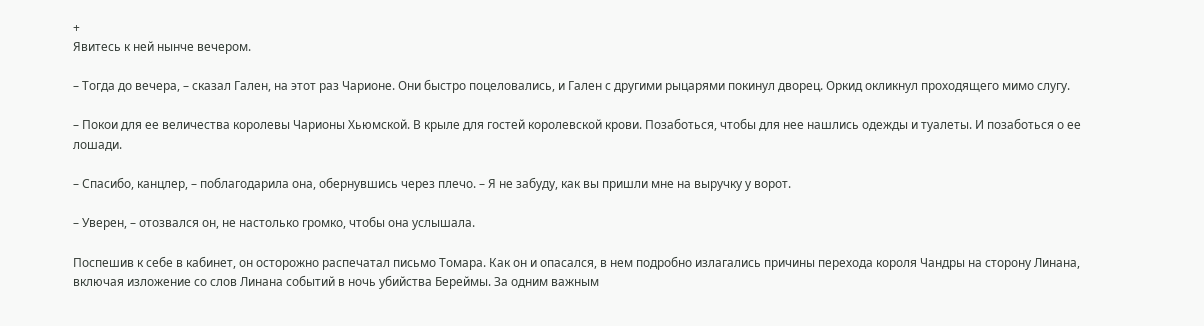+
Явитесь к ней нынче вечером.

– Тогда до вечера, – сказал Гален, на этот раз Чарионе. Они быстро поцеловались, и Гален с другими рыцарями покинул дворец. Оркид окликнул проходящего мимо слугу.

– Покои для ее величества королевы Чарионы Хьюмской. В крыле для гостей королевской крови. Позаботься, чтобы для нее нашлись одежды и туалеты. И позаботься о ее лошади.

– Спасибо, канцлер, – поблагодарила она, обернувшись через плечо. – Я не забуду, как вы пришли мне на выручку у ворот.

– Уверен, – отозвался он, не настолько громко, чтобы она услышала.

Поспешив к себе в кабинет, он осторожно распечатал письмо Томара. Как он и опасался, в нем подробно излагались причины перехода короля Чандры на сторону Линана, включая изложение со слов Линана событий в ночь убийства Береймы. За одним важным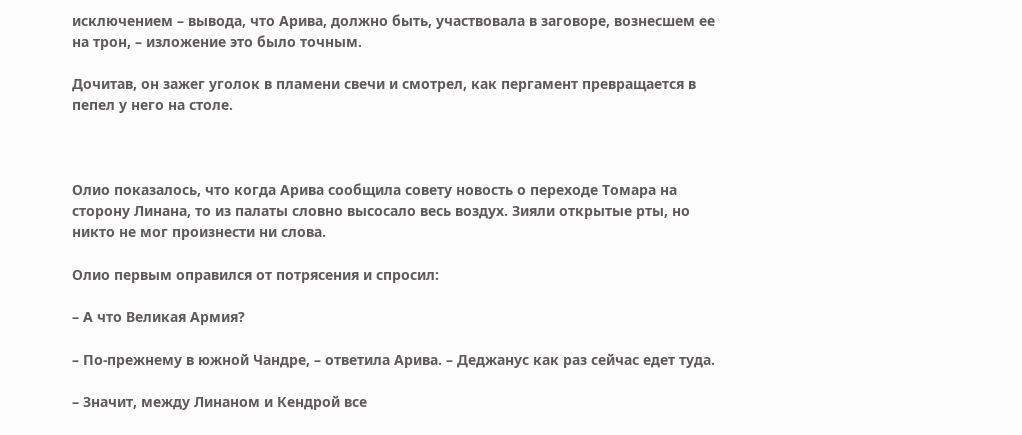исключением – вывода, что Арива, должно быть, участвовала в заговоре, вознесшем ее на трон, – изложение это было точным.

Дочитав, он зажег уголок в пламени свечи и смотрел, как пергамент превращается в пепел у него на столе.



Олио показалось, что когда Арива сообщила совету новость о переходе Томара на сторону Линана, то из палаты словно высосало весь воздух. Зияли открытые рты, но никто не мог произнести ни слова.

Олио первым оправился от потрясения и спросил:

– А что Великая Армия?

– По-прежнему в южной Чандре, – ответила Арива. – Деджанус как раз сейчас едет туда.

– Значит, между Линаном и Кендрой все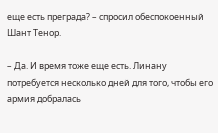еще есть преграда? – спросил обеспокоенный Шант Тенор.

– Да. И время тоже еще есть. Линану потребуется несколько дней для того, чтобы его армия добралась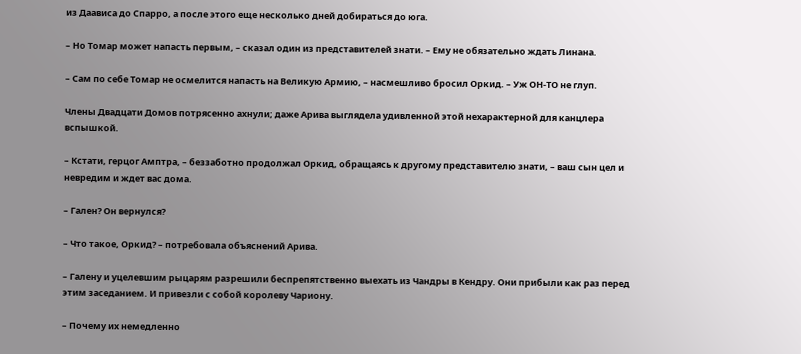из Даависа до Спарро, а после этого еще несколько дней добираться до юга.

– Но Томар может напасть первым, – сказал один из представителей знати. – Ему не обязательно ждать Линана.

– Сам по себе Томар не осмелится напасть на Великую Армию, – насмешливо бросил Оркид. – Уж ОН-ТО не глуп.

Члены Двадцати Домов потрясенно ахнули; даже Арива выглядела удивленной этой нехарактерной для канцлера вспышкой.

– Кстати, герцог Амптра, – беззаботно продолжал Оркид, обращаясь к другому представителю знати, – ваш сын цел и невредим и ждет вас дома.

– Гален? Он вернулся?

– Что такое, Оркид? – потребовала объяснений Арива.

– Галену и уцелевшим рыцарям разрешили беспрепятственно выехать из Чандры в Кендру. Они прибыли как раз перед этим заседанием. И привезли с собой королеву Чариону.

– Почему их немедленно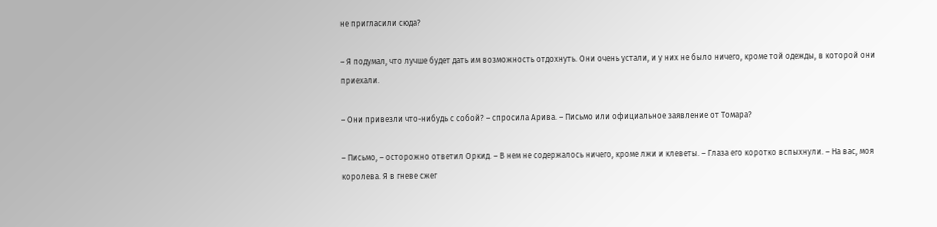не пригласили сюда?

– Я подумал, что лучше будет дать им возможность отдохнуть. Они очень устали, и у них не было ничего, кроме той одежды, в которой они приехали.

– Они привезли что-нибудь с собой? – спросила Арива. – Письмо или официальное заявление от Томара?

– Письмо, – осторожно ответил Оркид. – В нем не содержалось ничего, кроме лжи и клеветы. – Глаза его коротко вспыхнули. – На вас, моя королева. Я в гневе сжег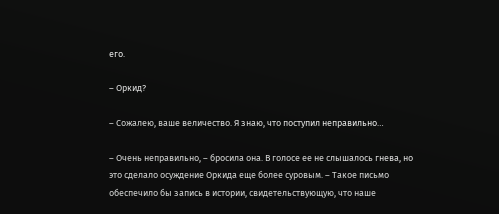его.

– Оркид?

– Сожалею, ваше величество. Я знаю, что поступил неправильно…

– Очень неправильно, – бросила она. В голосе ее не слышалось гнева, но это сделало осуждение Оркида еще более суровым. – Такое письмо обеспечило бы запись в истории, свидетельствующую, что наше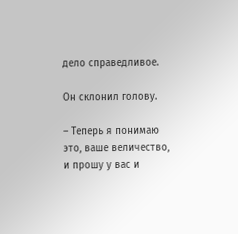дело справедливое.

Он склонил голову.

– Теперь я понимаю это, ваше величество, и прошу у вас и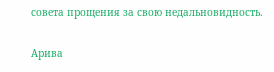совета прощения за свою недальновидность.

Арива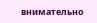внимательно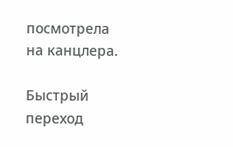посмотрела на канцлера.

Быстрый переход